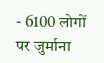- 6100 लोगों पर जुर्माना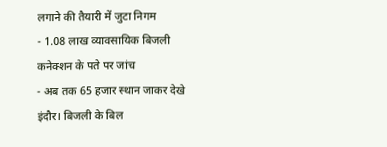लगाने की तैयारी में जुटा निगम
- 1.08 लाख व्यावसायिक बिजली कनेक्शन के पते पर जांच
- अब तक 65 हजार स्थान जाकर देखे
इंदौर। बिजली के बिल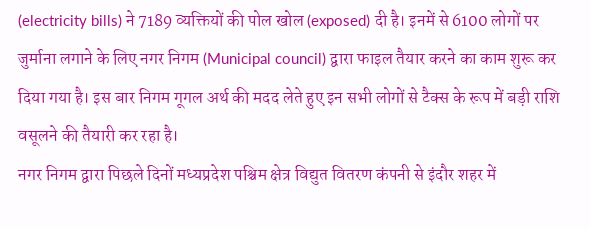(electricity bills) ने 7189 व्यक्तियों की पोल खोल (exposed) दी है। इनमें से 6100 लोगों पर जुर्माना लगाने के लिए नगर निगम (Municipal council) द्वारा फाइल तैयार करने का काम शुरू कर दिया गया है। इस बार निगम गूगल अर्थ की मदद लेते हुए इन सभी लोगों से टैक्स के रूप में बड़ी राशि वसूलने की तैयारी कर रहा है।
नगर निगम द्वारा पिछले दिनों मध्यप्रदेश पश्चिम क्षेत्र विद्युत वितरण कंपनी से इंदौर शहर में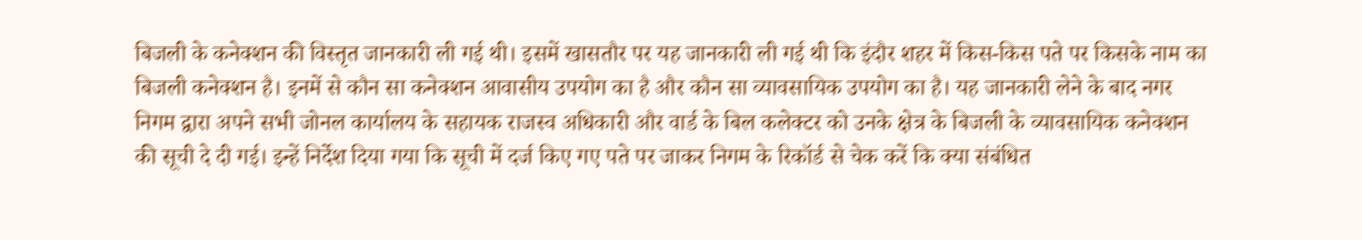बिजली के कनेक्शन की विस्तृत जानकारी ली गई थी। इसमें खासतौर पर यह जानकारी ली गई थी कि इंदौर शहर में किस-किस पते पर किसके नाम का बिजली कनेक्शन है। इनमें से कौन सा कनेक्शन आवासीय उपयोग का है और कौन सा व्यावसायिक उपयोग का है। यह जानकारी लेने के बाद नगर निगम द्वारा अपने सभी जोनल कार्यालय के सहायक राजस्व अधिकारी और वार्ड के बिल कलेक्टर को उनके क्षेत्र के बिजली के व्यावसायिक कनेक्शन की सूची दे दी गई। इन्हें निर्देश दिया गया कि सूची में दर्ज किए गए पते पर जाकर निगम के रिकॉर्ड से चेक करें कि क्या संबंधित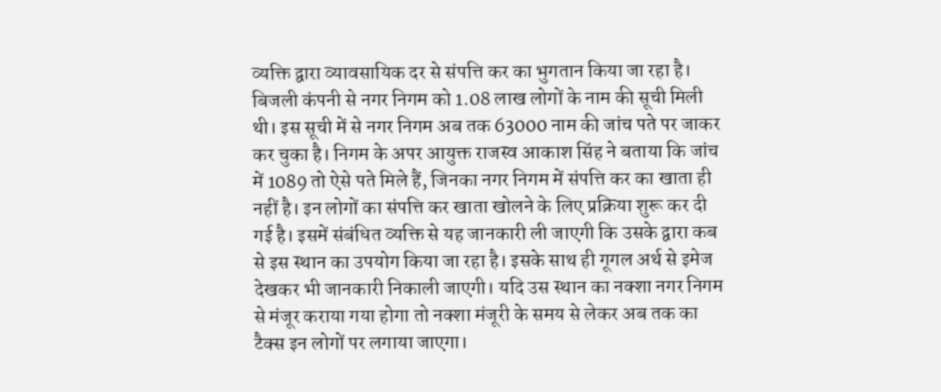व्यक्ति द्वारा व्यावसायिक दर से संपत्ति कर का भुगतान किया जा रहा है।
बिजली कंपनी से नगर निगम को 1.08 लाख लोगों के नाम की सूची मिली थी। इस सूची में से नगर निगम अब तक 63000 नाम की जांच पते पर जाकर कर चुका है। निगम के अपर आयुक्त राजस्व आकाश सिंह ने बताया कि जांच में 1089 तो ऐसे पते मिले हैं, जिनका नगर निगम में संपत्ति कर का खाता ही नहीं है। इन लोगों का संपत्ति कर खाता खोलने के लिए प्रक्रिया शुरू कर दी गई है। इसमें संबंधित व्यक्ति से यह जानकारी ली जाएगी कि उसके द्वारा कब से इस स्थान का उपयोग किया जा रहा है। इसके साथ ही गूगल अर्थ से इमेज देखकर भी जानकारी निकाली जाएगी। यदि उस स्थान का नक्शा नगर निगम से मंजूर कराया गया होगा तो नक्शा मंजूरी के समय से लेकर अब तक का टैक्स इन लोगों पर लगाया जाएगा।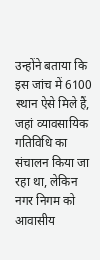उन्होंने बताया कि इस जांच में 6100 स्थान ऐसे मिले हैं, जहां व्यावसायिक गतिविधि का संचालन किया जा रहा था, लेकिन नगर निगम को आवासीय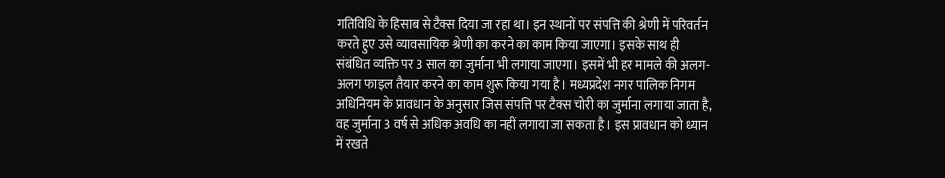गतिविधि के हिसाब से टैक्स दिया जा रहा था। इन स्थानों पर संपत्ति की श्रेणी में परिवर्तन करते हुए उसे व्यावसायिक श्रेणी का करने का काम किया जाएगा। इसके साथ ही संबंधित व्यक्ति पर 3 साल का जुर्माना भी लगाया जाएगा। इसमें भी हर मामले की अलग-अलग फाइल तैयार करने का काम शुरू किया गया है। मध्यप्रदेश नगर पालिक निगम अधिनियम के प्रावधान के अनुसार जिस संपत्ति पर टैक्स चोरी का जुर्माना लगाया जाता है, वह जुर्माना 3 वर्ष से अधिक अवधि का नहीं लगाया जा सकता है। इस प्रावधान को ध्यान में रखते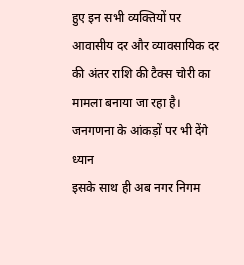हुए इन सभी व्यक्तियों पर आवासीय दर और व्यावसायिक दर की अंतर राशि की टैक्स चोरी का मामला बनाया जा रहा है।
जनगणना के आंकड़ों पर भी देंगे ध्यान
इसके साथ ही अब नगर निगम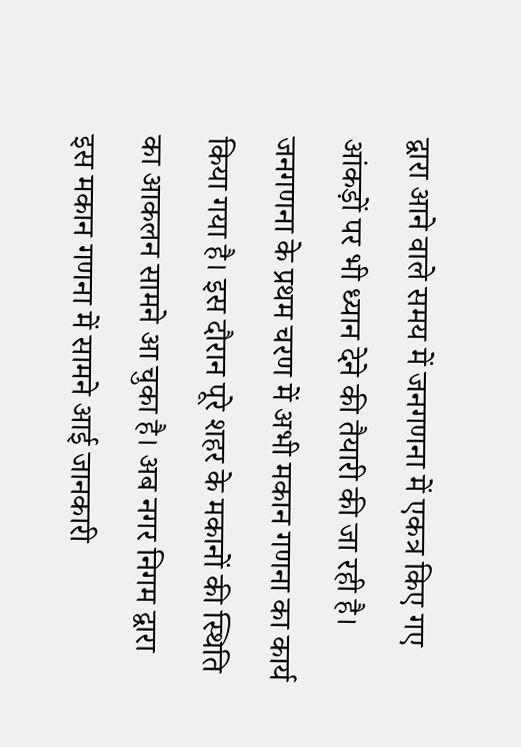द्वारा आने वाले समय में जनगणना में एकत्र किए गए आंकड़ों पर भी ध्यान देने की तैयारी की जा रही है। जनगणना के प्रथम चरण में अभी मकान गणना का कार्य किया गया है। इस दौरान पूरे शहर के मकानों की स्थिति का आकलन सामने आ चुका है। अब नगर निगम द्वारा इस मकान गणना में सामने आई जानकारी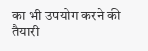का भी उपयोग करने की तैयारी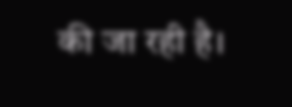की जा रही है।